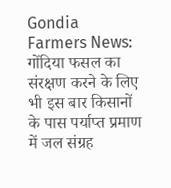Gondia Farmers News: गोंदिया फसल का संरक्षण करने के लिए भी इस बार किसानों के पास पर्याप्त प्रमाण में जल संग्रह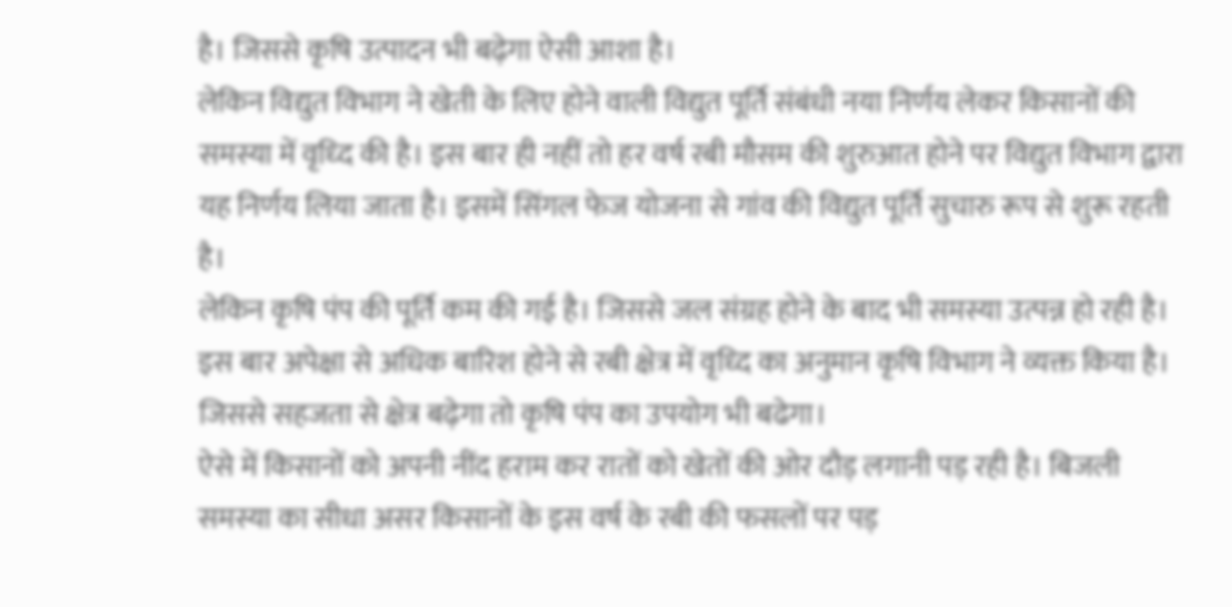है। जिससे कृषि उत्पादन भी बढ़ेगा ऐसी आशा है।
लेकिन विद्युत विभाग ने खेती के लिए होने वाली विद्युत पूर्ति संबंधी नया निर्णय लेकर किसानों की समस्या में वृध्दि की है। इस बार ही नहीं तो हर वर्ष रबी मौसम की शुरुआत होने पर विद्युत विभाग द्वारा यह निर्णय लिया जाता है। इसमें सिंगल फेज योजना से गांव की विद्युत पूर्ति सुचारु रूप से शुरू रहती है।
लेकिन कृषि पंप की पूर्ति कम की गई है। जिससे जल संग्रह होने के बाद भी समस्या उत्पन्न हो रही है। इस बार अपेक्षा से अधिक बारिश होने से रबी क्षेत्र में वृध्दि का अनुमान कृषि विभाग ने व्यक्त किया है। जिससे सहजता से क्षेत्र बढ़ेगा तो कृषि पंप का उपयोग भी बढेगा।
ऐसे में किसानों को अपनी नींद हराम कर रातों को खेतों की ओर दौड़ लगानी पड़ रही है। बिजली समस्या का सीधा असर किसानों के इस वर्ष के रबी की फसलों पर पड़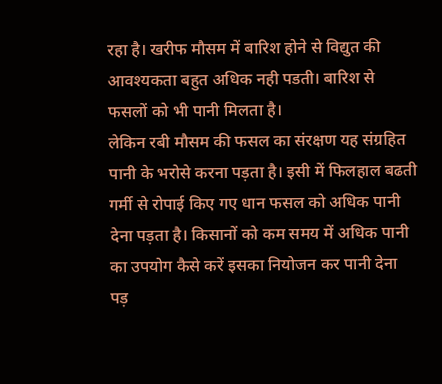रहा है। खरीफ मौसम में बारिश होने से विद्युत की आवश्यकता बहुत अधिक नही पडती। बारिश से फसलों को भी पानी मिलता है।
लेकिन रबी मौसम की फसल का संरक्षण यह संग्रहित पानी के भरोसे करना पड़ता है। इसी में फिलहाल बढती गर्मी से रोपाई किए गए धान फसल को अधिक पानी देना पड़ता है। किसानों को कम समय में अधिक पानी का उपयोग कैसे करें इसका नियोजन कर पानी देना पड़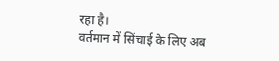रहा है।
वर्तमान में सिंचाई के लिए अब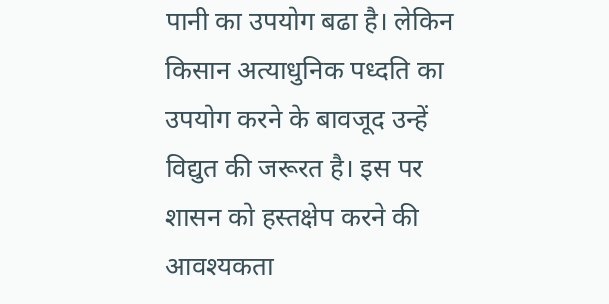पानी का उपयोग बढा है। लेकिन किसान अत्याधुनिक पध्दति का उपयोग करने के बावजूद उन्हें विद्युत की जरूरत है। इस पर शासन को हस्तक्षेप करने की आवश्यकता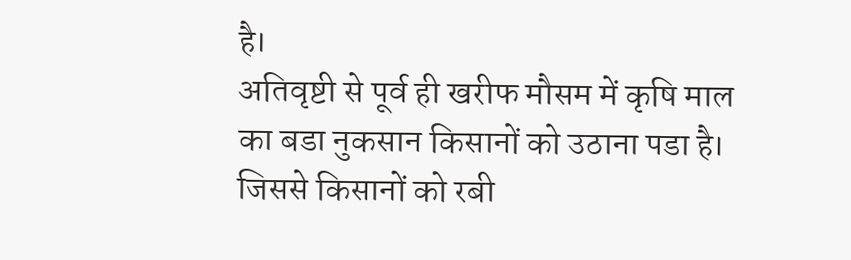है।
अतिवृष्टी से पूर्व ही खरीफ मौसम में कृषि माल का बडा नुकसान किसानों को उठाना पडा है। जिससे किसानों को रबी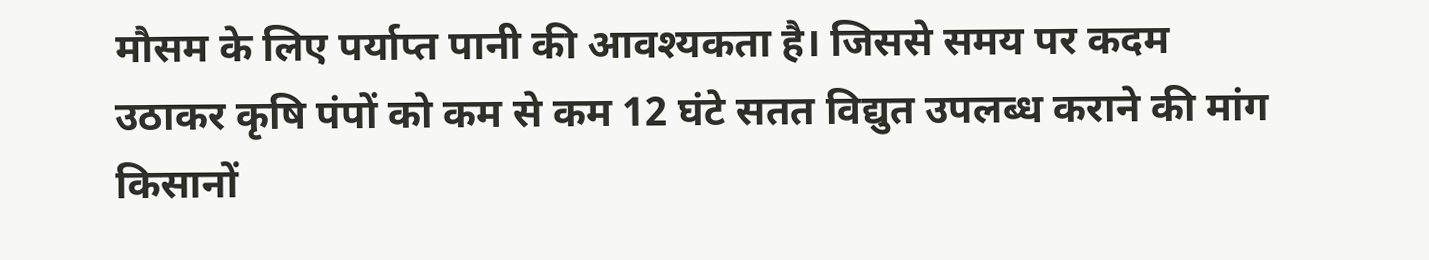मौसम के लिए पर्याप्त पानी की आवश्यकता है। जिससे समय पर कदम उठाकर कृषि पंपों को कम से कम 12 घंटे सतत विद्युत उपलब्ध कराने की मांग किसानों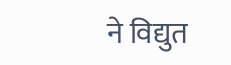ने विद्युत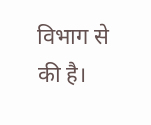विभाग से की है।